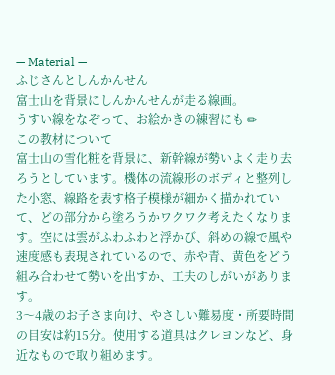— Material —
ふじさんとしんかんせん
富士山を背景にしんかんせんが走る線画。
うすい線をなぞって、お絵かきの練習にも ✏
この教材について
富士山の雪化粧を背景に、新幹線が勢いよく走り去ろうとしています。機体の流線形のボディと整列した小窓、線路を表す格子模様が細かく描かれていて、どの部分から塗ろうかワクワク考えたくなります。空には雲がふわふわと浮かび、斜めの線で風や速度感も表現されているので、赤や青、黄色をどう組み合わせて勢いを出すか、工夫のしがいがあります。
3〜4歳のお子さま向け、やさしい難易度・所要時間の目安は約15分。使用する道具はクレヨンなど、身近なもので取り組めます。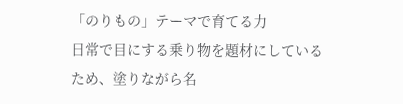「のりもの」テーマで育てる力
日常で目にする乗り物を題材にしているため、塗りながら名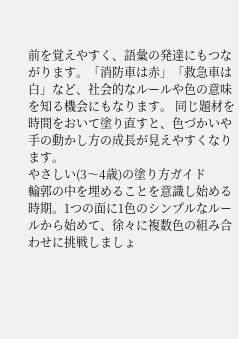前を覚えやすく、語彙の発達にもつながります。「消防車は赤」「救急車は白」など、社会的なルールや色の意味を知る機会にもなります。 同じ題材を時間をおいて塗り直すと、色づかいや手の動かし方の成長が見えやすくなります。
やさしい(3〜4歳)の塗り方ガイド
輪郭の中を埋めることを意識し始める時期。1つの面に1色のシンプルなルールから始めて、徐々に複数色の組み合わせに挑戦しましょ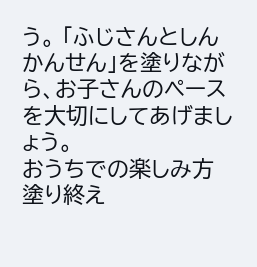う。 「ふじさんとしんかんせん」を塗りながら、お子さんのペースを大切にしてあげましょう。
おうちでの楽しみ方
塗り終え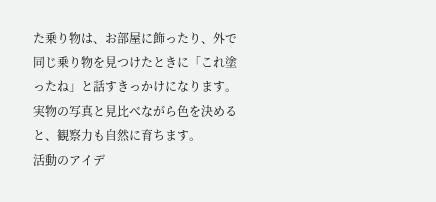た乗り物は、お部屋に飾ったり、外で同じ乗り物を見つけたときに「これ塗ったね」と話すきっかけになります。実物の写真と見比べながら色を決めると、観察力も自然に育ちます。
活動のアイデ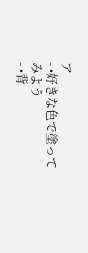ア
- •好きな色で塗ってみよう
- •背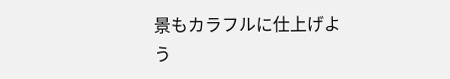景もカラフルに仕上げよう